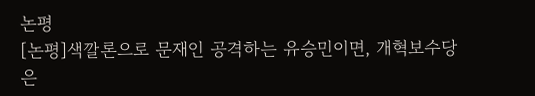논평
[논평]색깔론으로 문재인 공격하는 유승민이면, 개혁보수당은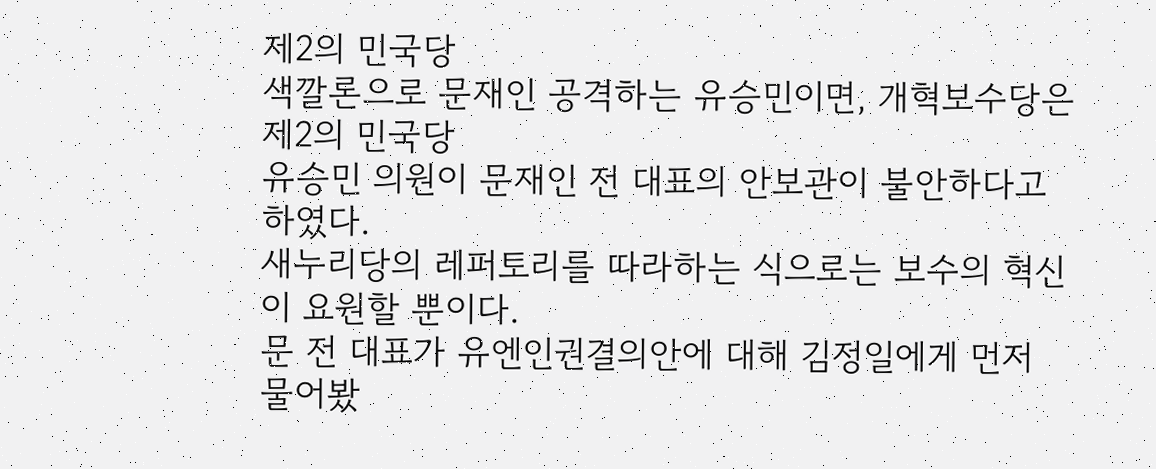제2의 민국당
색깔론으로 문재인 공격하는 유승민이면, 개혁보수당은 제2의 민국당
유승민 의원이 문재인 전 대표의 안보관이 불안하다고 하였다.
새누리당의 레퍼토리를 따라하는 식으로는 보수의 혁신이 요원할 뿐이다.
문 전 대표가 유엔인권결의안에 대해 김정일에게 먼저 물어봤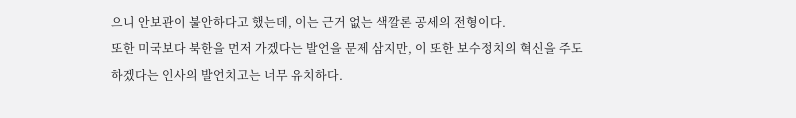으니 안보관이 불안하다고 했는데, 이는 근거 없는 색깔론 공세의 전형이다.
또한 미국보다 북한을 먼저 가겠다는 발언을 문제 삼지만, 이 또한 보수정치의 혁신을 주도하겠다는 인사의 발언치고는 너무 유치하다.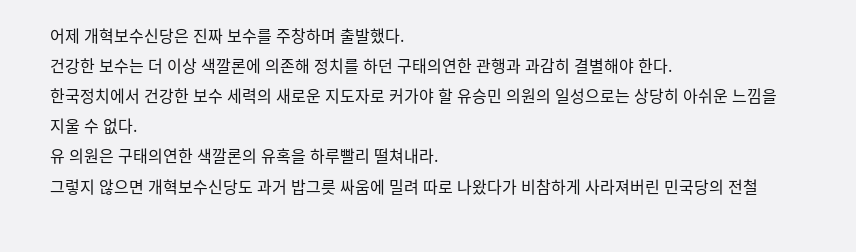어제 개혁보수신당은 진짜 보수를 주창하며 출발했다.
건강한 보수는 더 이상 색깔론에 의존해 정치를 하던 구태의연한 관행과 과감히 결별해야 한다.
한국정치에서 건강한 보수 세력의 새로운 지도자로 커가야 할 유승민 의원의 일성으로는 상당히 아쉬운 느낌을 지울 수 없다.
유 의원은 구태의연한 색깔론의 유혹을 하루빨리 떨쳐내라.
그렇지 않으면 개혁보수신당도 과거 밥그릇 싸움에 밀려 따로 나왔다가 비참하게 사라져버린 민국당의 전철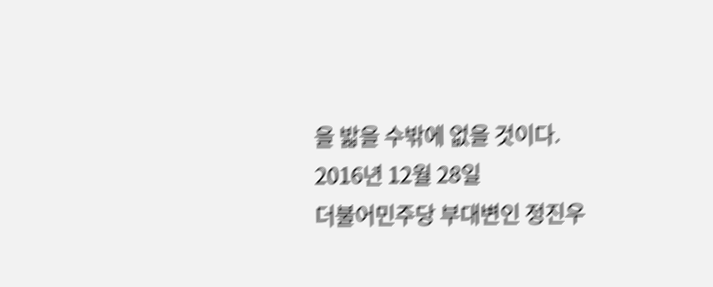을 밟을 수밖에 없을 것이다.
2016년 12월 28일
더불어민주당 부대변인 정진우